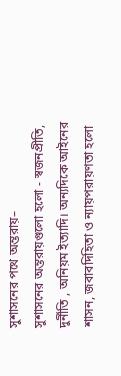সুশাসনের পথে অন্তরায়–
সুশাসনের অন্তরায়গুলো হলো - স্বজনপ্রীতি, দুর্নীতি , অনিয়ম ইত্যাদি। অন্যদিকে আইনের শাসন, জবাবদিহিতা ও ন্যায়পরায়ণতা হলো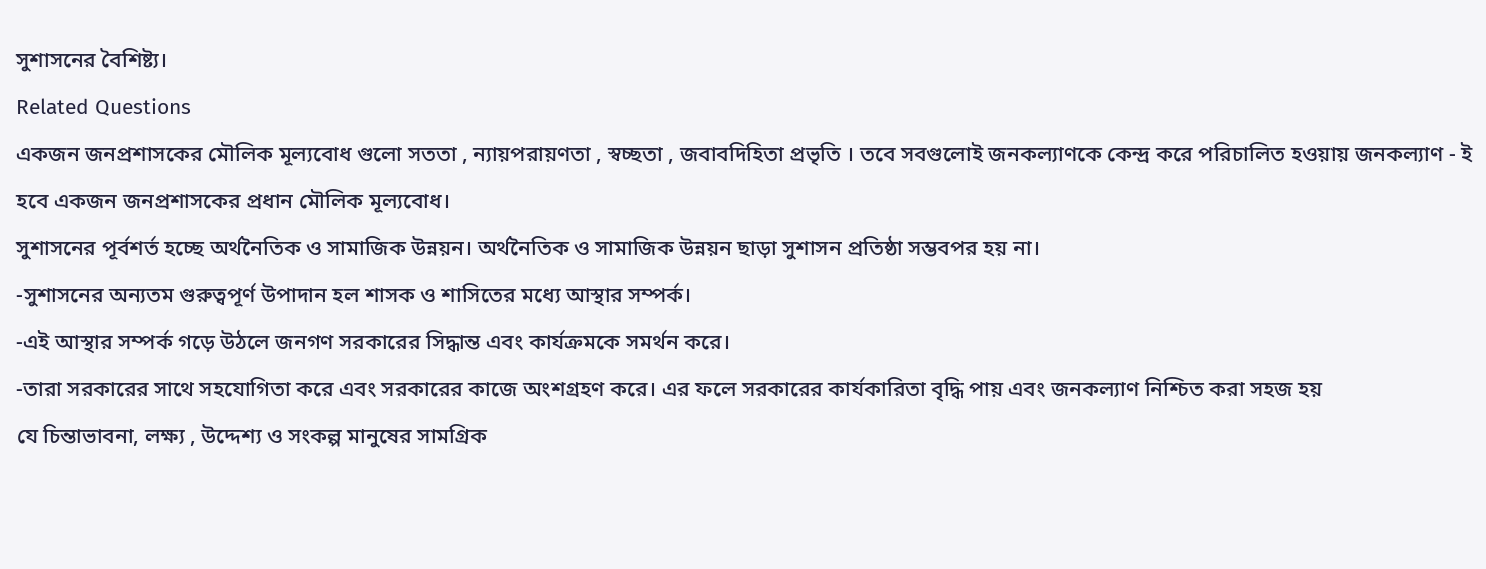সুশাসনের বৈশিষ্ট্য।
Related Questions
একজন জনপ্রশাসকের মৌলিক মূল্যবোধ গুলো সততা , ন্যায়পরায়ণতা , স্বচ্ছতা , জবাবদিহিতা প্রভৃতি । তবে সবগুলোই জনকল্যাণকে কেন্দ্র করে পরিচালিত হওয়ায় জনকল্যাণ - ই হবে একজন জনপ্রশাসকের প্রধান মৌলিক মূল্যবোধ।
সুশাসনের পূর্বশর্ত হচ্ছে অর্থনৈতিক ও সামাজিক উন্নয়ন। অর্থনৈতিক ও সামাজিক উন্নয়ন ছাড়া সুশাসন প্রতিষ্ঠা সম্ভবপর হয় না।
-সুশাসনের অন্যতম গুরুত্বপূর্ণ উপাদান হল শাসক ও শাসিতের মধ্যে আস্থার সম্পর্ক।
-এই আস্থার সম্পর্ক গড়ে উঠলে জনগণ সরকারের সিদ্ধান্ত এবং কার্যক্রমকে সমর্থন করে।
-তারা সরকারের সাথে সহযোগিতা করে এবং সরকারের কাজে অংশগ্রহণ করে। এর ফলে সরকারের কার্যকারিতা বৃদ্ধি পায় এবং জনকল্যাণ নিশ্চিত করা সহজ হয়
যে চিন্তাভাবনা, লক্ষ্য , উদ্দেশ্য ও সংকল্প মানুষের সামগ্রিক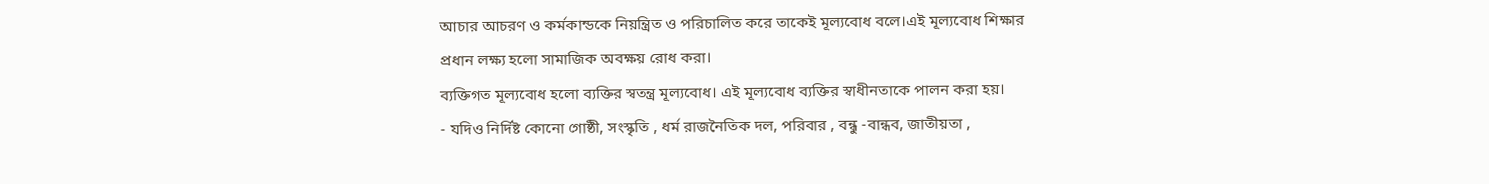আচার আচরণ ও কর্মকান্ডকে নিয়ন্ত্রিত ও পরিচালিত করে তাকেই মূল্যবোধ বলে।এই মূল্যবোধ শিক্ষার প্রধান লক্ষ্য হলো সামাজিক অবক্ষয় রোধ করা।
ব্যক্তিগত মূল্যবোধ হলো ব্যক্তির স্বতন্ত্র মূল্যবোধ। এই মূল্যবোধ ব্যক্তির স্বাধীনতাকে পালন করা হয়।
- যদিও নির্দিষ্ট কোনো গোষ্ঠী, সংস্কৃতি , ধর্ম রাজনৈতিক দল, পরিবার , বন্ধু -বান্ধব, জাতীয়তা ,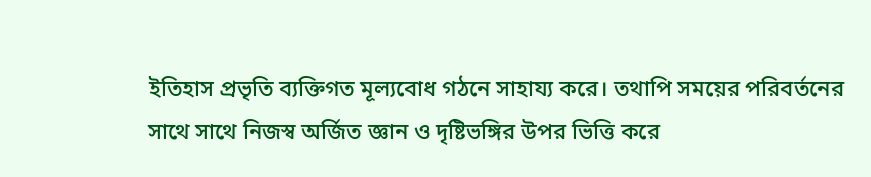ইতিহাস প্রভৃতি ব্যক্তিগত মূল্যবোধ গঠনে সাহায্য করে। তথাপি সময়ের পরিবর্তনের সাথে সাথে নিজস্ব অর্জিত জ্ঞান ও দৃষ্টিভঙ্গির উপর ভিত্তি করে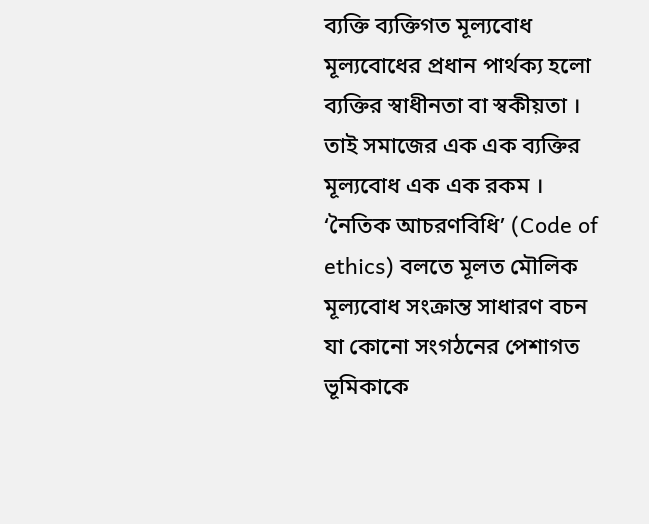ব্যক্তি ব্যক্তিগত মূল্যবোধ মূল্যবোধের প্রধান পার্থক্য হলো ব্যক্তির স্বাধীনতা বা স্বকীয়তা । তাই সমাজের এক এক ব্যক্তির মূল্যবোধ এক এক রকম ।
‘নৈতিক আচরণবিধি’ (Code of ethics) বলতে মূলত মৌলিক মূল্যবোধ সংক্রান্ত সাধারণ বচন যা কোনো সংগঠনের পেশাগত ভূমিকাকে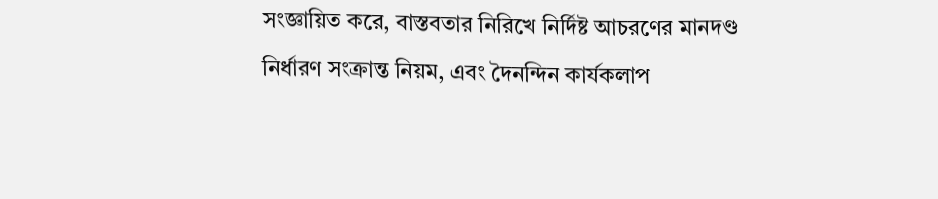সংজ্ঞায়িত করে, বাস্তবতার নিরিখে নির্দিষ্ট আচরণের মানদণ্ড নির্ধারণ সংক্রান্ত নিয়ম, এবং দৈনন্দিন কার্যকলাপ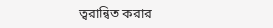ত্বরান্বিত করার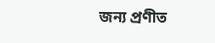জন্য প্রণীত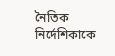নৈতিক নির্দেশিকাকে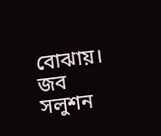বোঝায়।
জব সলুশন